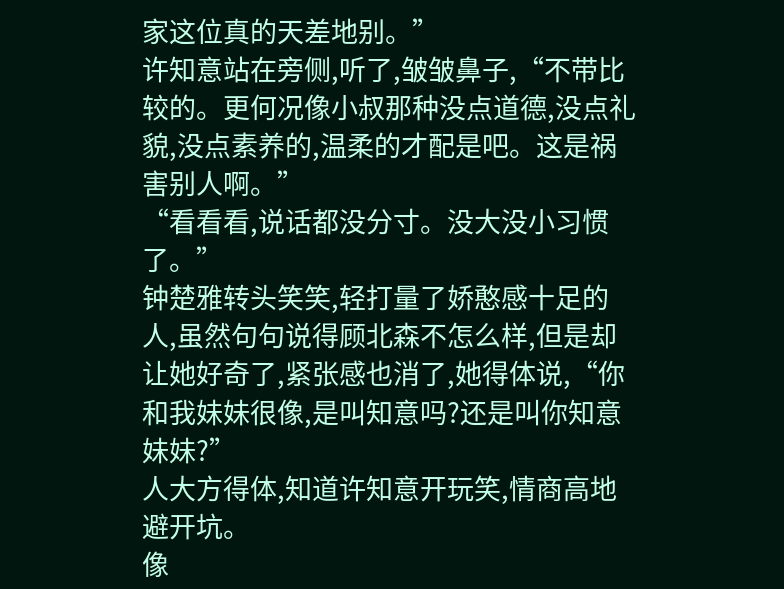家这位真的天差地别。”
许知意站在旁侧,听了,皱皱鼻子,“不带比较的。更何况像小叔那种没点道德,没点礼貌,没点素养的,温柔的才配是吧。这是祸害别人啊。”
“看看看,说话都没分寸。没大没小习惯了。”
钟楚雅转头笑笑,轻打量了娇憨感十足的人,虽然句句说得顾北森不怎么样,但是却让她好奇了,紧张感也消了,她得体说,“你和我妹妹很像,是叫知意吗?还是叫你知意妹妹?”
人大方得体,知道许知意开玩笑,情商高地避开坑。
像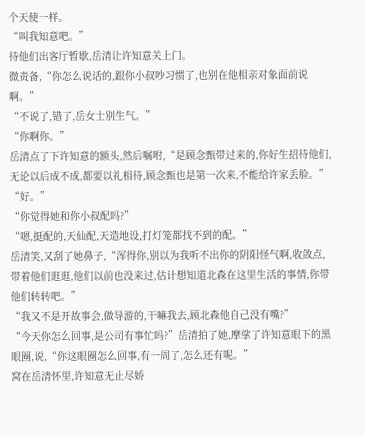个天使一样。
“叫我知意吧。”
待他们出客厅暂歇,岳清让许知意关上门。
微责备,“你怎么说话的,跟你小叔吵习惯了,也别在他相亲对象面前说啊。”
“不说了,错了,岳女士别生气。”
“你啊你。”
岳清点了下许知意的额头,然后嘱咐,“是顾念甄带过来的,你好生招待他们,无论以后成不成,都要以礼相待,顾念甄也是第一次来,不能给许家丢脸。”
“好。”
“你觉得她和你小叔配吗?”
“嗯,挺配的,天仙配,天造地设,打灯笼都找不到的配。”
岳清笑,又刮了她鼻子,“浑得你,别以为我听不出你的阴阳怪气啊,收敛点,带着他们逛逛,他们以前也没来过,估计想知道北森在这里生活的事情,你带他们转转吧。”
“我又不是开故事会,做导游的,干嘛我去,顾北森他自己没有嘴?”
“今天你怎么回事,是公司有事忙吗?”岳清拍了她,摩挲了许知意眼下的黑眼圈,说,“你这眼圈怎么回事,有一周了,怎么还有呢。”
窝在岳清怀里,许知意无止尽娇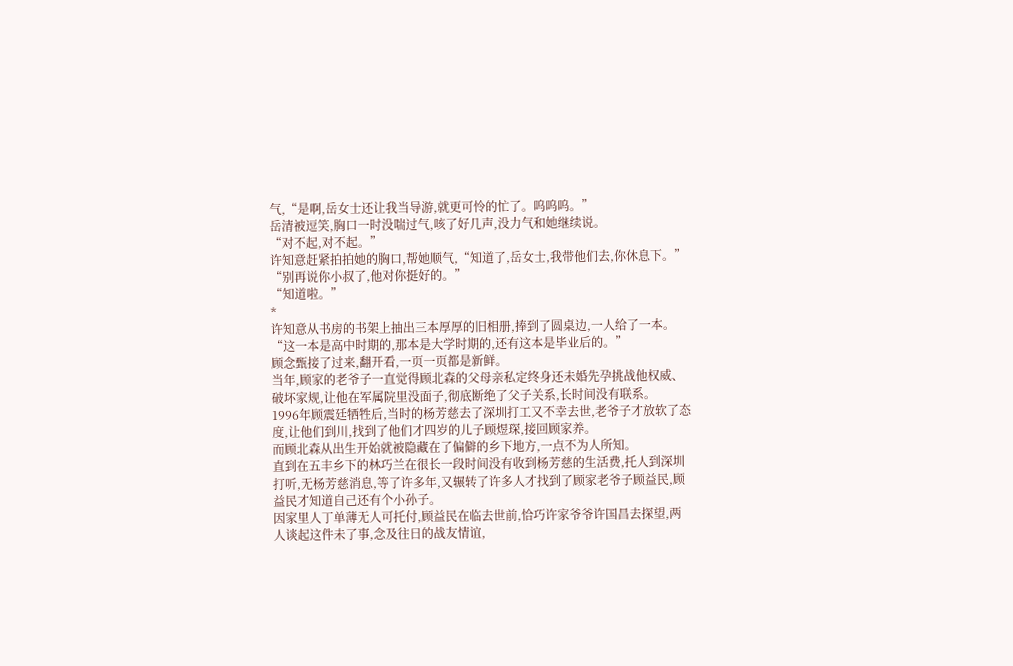气,“是啊,岳女士还让我当导游,就更可怜的忙了。呜呜呜。”
岳清被逗笑,胸口一时没喘过气,咳了好几声,没力气和她继续说。
“对不起,对不起。”
许知意赶紧拍拍她的胸口,帮她顺气,“知道了,岳女士,我带他们去,你休息下。”
“别再说你小叔了,他对你挺好的。”
“知道啦。”
*
许知意从书房的书架上抽出三本厚厚的旧相册,捧到了圆桌边,一人给了一本。
“这一本是高中时期的,那本是大学时期的,还有这本是毕业后的。”
顾念甄接了过来,翻开看,一页一页都是新鲜。
当年,顾家的老爷子一直觉得顾北森的父母亲私定终身还未婚先孕挑战他权威、破坏家规,让他在军属院里没面子,彻底断绝了父子关系,长时间没有联系。
1996年顾震廷牺牲后,当时的杨芳慈去了深圳打工又不幸去世,老爷子才放软了态度,让他们到川,找到了他们才四岁的儿子顾煜琛,接回顾家养。
而顾北森从出生开始就被隐藏在了偏僻的乡下地方,一点不为人所知。
直到在五丰乡下的林巧兰在很长一段时间没有收到杨芳慈的生活费,托人到深圳打听,无杨芳慈消息,等了许多年,又辗转了许多人才找到了顾家老爷子顾益民,顾益民才知道自己还有个小孙子。
因家里人丁单薄无人可托付,顾益民在临去世前,恰巧许家爷爷许国昌去探望,两人谈起这件未了事,念及往日的战友情谊,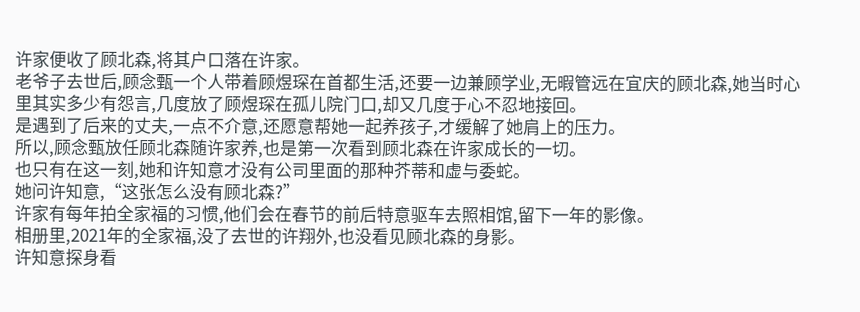许家便收了顾北森,将其户口落在许家。
老爷子去世后,顾念甄一个人带着顾煜琛在首都生活,还要一边兼顾学业,无暇管远在宜庆的顾北森,她当时心里其实多少有怨言,几度放了顾煜琛在孤儿院门口,却又几度于心不忍地接回。
是遇到了后来的丈夫,一点不介意,还愿意帮她一起养孩子,才缓解了她肩上的压力。
所以,顾念甄放任顾北森随许家养,也是第一次看到顾北森在许家成长的一切。
也只有在这一刻,她和许知意才没有公司里面的那种芥蒂和虚与委蛇。
她问许知意,“这张怎么没有顾北森?”
许家有每年拍全家福的习惯,他们会在春节的前后特意驱车去照相馆,留下一年的影像。
相册里,2021年的全家福,没了去世的许翔外,也没看见顾北森的身影。
许知意探身看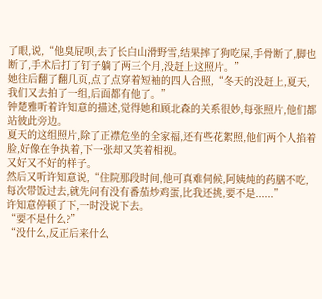了眼,说,“他臭屁呗,去了长白山滑野雪,结果摔了狗吃屎,手骨断了,脚也断了,手术后打了钉子躺了两三个月,没赶上这照片。”
她往后翻了翻几页,点了点穿着短袖的四人合照,“冬天的没赶上,夏天,我们又去拍了一组,后面都有他了。”
钟楚雅听着许知意的描述,觉得她和顾北森的关系很妙,每张照片,他们都站彼此旁边。
夏天的这组照片,除了正襟危坐的全家福,还有些花絮照,他们两个人掐着脸,好像在争执着,下一张却又笑着相视。
又好又不好的样子。
然后又听许知意说,“住院那段时间,他可真难伺候,阿姨炖的药膳不吃,每次带饭过去,就先问有没有番茄炒鸡蛋,比我还挑,要不是......”
许知意停顿了下,一时没说下去。
“要不是什么?”
“没什么,反正后来什么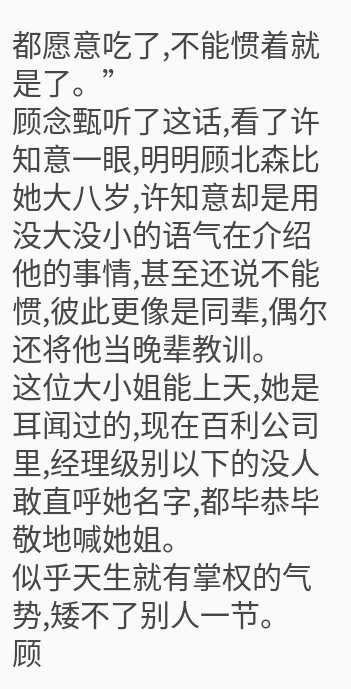都愿意吃了,不能惯着就是了。”
顾念甄听了这话,看了许知意一眼,明明顾北森比她大八岁,许知意却是用没大没小的语气在介绍他的事情,甚至还说不能惯,彼此更像是同辈,偶尔还将他当晚辈教训。
这位大小姐能上天,她是耳闻过的,现在百利公司里,经理级别以下的没人敢直呼她名字,都毕恭毕敬地喊她姐。
似乎天生就有掌权的气势,矮不了别人一节。
顾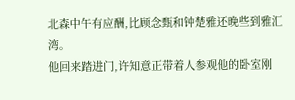北森中午有应酬,比顾念甄和钟楚雅还晚些到雅汇湾。
他回来踏进门,许知意正带着人参观他的卧室刚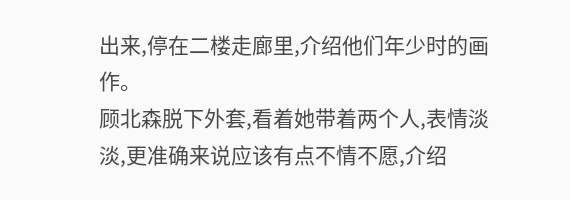出来,停在二楼走廊里,介绍他们年少时的画作。
顾北森脱下外套,看着她带着两个人,表情淡淡,更准确来说应该有点不情不愿,介绍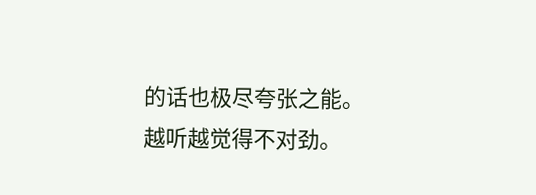的话也极尽夸张之能。
越听越觉得不对劲。